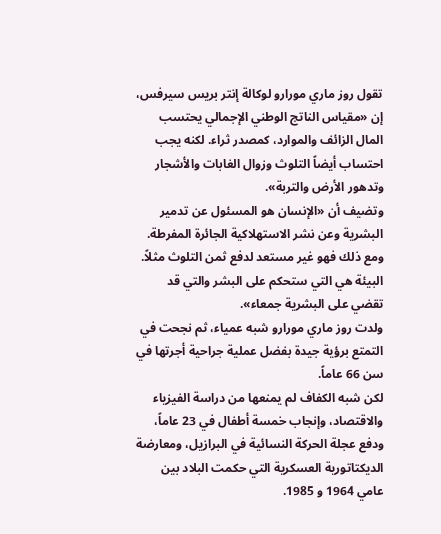تقول روز ماري مورارو لوكالة إنتر بريس سيرفس، إن «مقياس الناتج الوطني الإجمالي يحتسب المال الزائف والموارد، كمصدر ثراء. لكنه يجب احتساب أيضاً التلوث وزوال الغابات والأشجار وتدهور الأرض والتربة».
وتضيف أن «الإنسان هو المسئول عن تدمير البشرية وعن نشر الاستهلاكية الجائرة المفرطة. ومع ذلك فهو غير مستعد لدفع ثمن التلوث مثلاً. البيئة هي التي ستحكم على البشر والتي قد تقضي على البشرية جمعاء».
ولدت روز ماري مورارو شبه عمياء، ثم نجحت في التمتع برؤية جيدة بفضل عملية جراحية أجرتها في سن 66 عاماً.
لكن شبه الكفاف لم يمنعها من دراسة الفيزياء والاقتصاد، وإنجاب خمسة أطفال في 23 عاماً، ودفع عجلة الحركة النسائية في البرازيل، ومعارضة الديكتاتورية العسكرية التي حكمت البلاد بين عامي 1964 و 1985.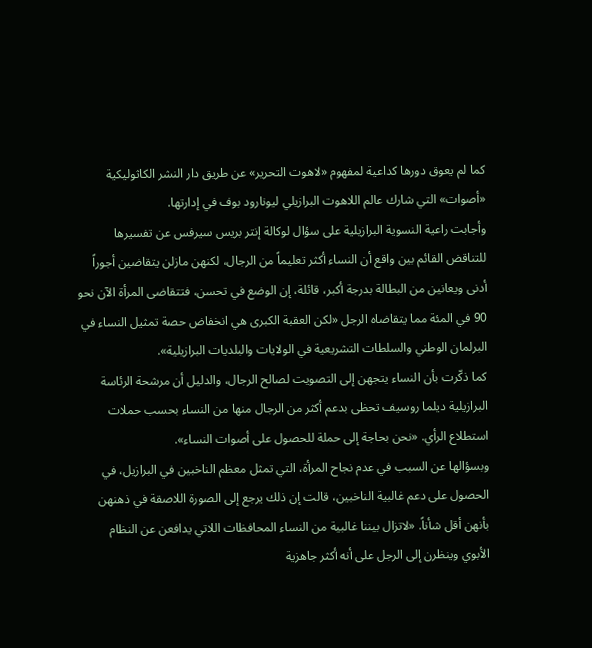كما لم يعوق دورها كداعية لمفهوم «لاهوت التحرير» عن طريق دار النشر الكاثوليكية «أصوات» التي شارك عالم اللاهوت البرازيلي ليونارود بوف في إدارتها.
وأجابت راعية النسوية البرازيلية على سؤال لوكالة إنتر بريس سيرفس عن تفسيرها للتناقض القائم بين واقع أن النساء أكثر تعليماً من الرجال، لكنهن مازلن يتقاضين أجوراً أدنى ويعانين من البطالة بدرجة أكبر، قائلة، إن الوضع في تحسن، فتتقاضى المرأة الآن نحو 90 في المئة مما يتقاضاه الرجل «لكن العقبة الكبرى هي انخفاض حصة تمثيل النساء في البرلمان الوطني والسلطات التشريعية في الولايات والبلديات البرازيلية».
كما ذكّرت بأن النساء يتجهن إلى التصويت لصالح الرجال، والدليل أن مرشحة الرئاسة البرازيلية ديلما روسيف تحظى بدعم أكثر من الرجال منها من النساء بحسب حملات استطلاع الرأي. «نحن بحاجة إلى حملة للحصول على أصوات النساء».
وبسؤالها عن السبب في عدم نجاح المرأة، التي تمثل معظم الناخبين في البرازيل، في الحصول على دعم غالبية الناخبين، قالت إن ذلك يرجع إلى الصورة اللاصقة في ذهنهن بأنهن أقل شأناً. «لاتزال بيننا غالبية من النساء المحافظات اللاتي يدافعن عن النظام الأبوي وينظرن إلى الرجل على أنه أكثر جاهزية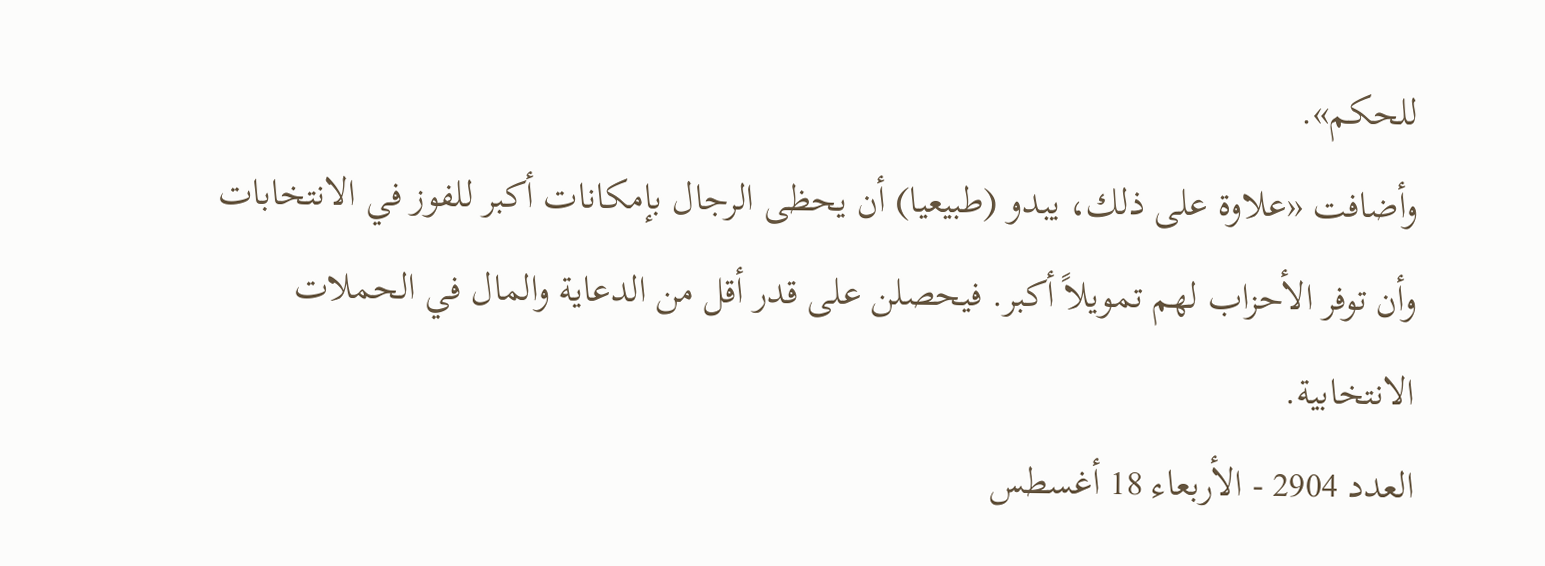للحكم».
وأضافت «علاوة على ذلك، يبدو (طبيعيا) أن يحظى الرجال بإمكانات أكبر للفوز في الانتخابات وأن توفر الأحزاب لهم تمويلاً أكبر. فيحصلن على قدر أقل من الدعاية والمال في الحملات الانتخابية.
العدد 2904 - الأربعاء 18 أغسطس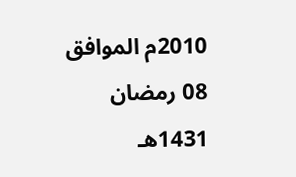2010م الموافق 08 رمضان 1431هـ